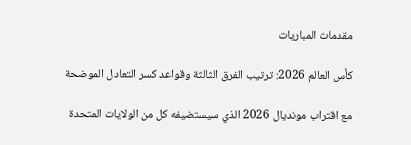مقدمات المباريات

كأس العالم 2026: ترتيب الفرق الثالثة وقواعد كسر التعادل الموضحة

مع اقتراب مونديال 2026 الذي سيستضيفه كل من الولايات المتحدة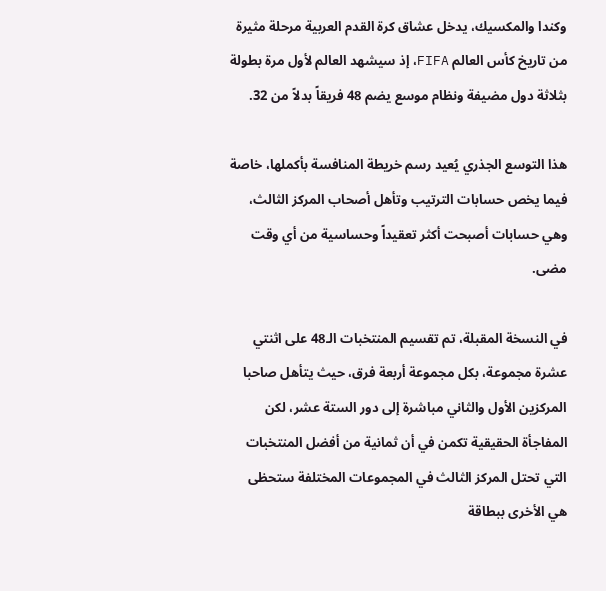وكندا والمكسيك، يدخل عشاق كرة القدم العربية مرحلة مثيرة من تاريخ كأس العالم FIFA، إذ سيشهد العالم لأول مرة بطولة بثلاثة دول مضيفة ونظام موسع يضم 48 فريقاً بدلاً من 32.

هذا التوسع الجذري يُعيد رسم خريطة المنافسة بأكملها، خاصة فيما يخص حسابات الترتيب وتأهل أصحاب المركز الثالث، وهي حسابات أصبحت أكثر تعقيداً وحساسية من أي وقت مضى.

في النسخة المقبلة، تم تقسيم المنتخبات الـ48 على اثنتي عشرة مجموعة، بكل مجموعة أربعة فرق، حيث يتأهل صاحبا المركزين الأول والثاني مباشرة إلى دور الستة عشر، لكن المفاجأة الحقيقية تكمن في أن ثمانية من أفضل المنتخبات التي تحتل المركز الثالث في المجموعات المختلفة ستحظى هي الأخرى ببطاقة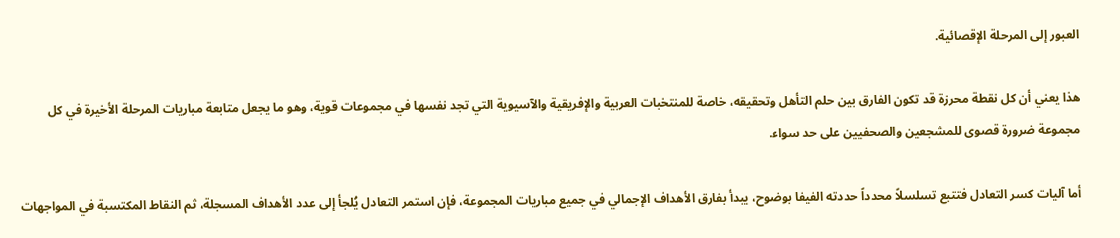العبور إلى المرحلة الإقصائية.

هذا يعني أن كل نقطة محرزة قد تكون الفارق بين حلم التأهل وتحقيقه، خاصة للمنتخبات العربية والإفريقية والآسيوية التي تجد نفسها في مجموعات قوية، وهو ما يجعل متابعة مباريات المرحلة الأخيرة في كل مجموعة ضرورة قصوى للمشجعين والصحفيين على حد سواء.

أما آليات كسر التعادل فتتبع تسلسلاً محدداً حددته الفيفا بوضوح، يبدأ بفارق الأهداف الإجمالي في جميع مباريات المجموعة، فإن استمر التعادل يُلجأ إلى عدد الأهداف المسجلة، ثم النقاط المكتسبة في المواجهات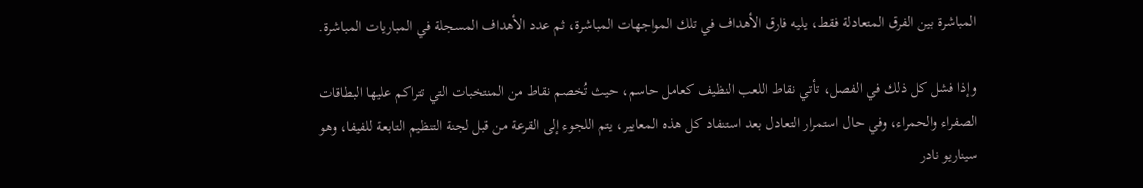المباشرة بين الفرق المتعادلة فقط، يليه فارق الأهداف في تلك المواجهات المباشرة، ثم عدد الأهداف المسجلة في المباريات المباشرة.

وإذا فشل كل ذلك في الفصل، تأتي نقاط اللعب النظيف كعامل حاسم، حيث تُخصم نقاط من المنتخبات التي تتراكم عليها البطاقات الصفراء والحمراء، وفي حال استمرار التعادل بعد استنفاد كل هذه المعايير، يتم اللجوء إلى القرعة من قبل لجنة التنظيم التابعة للفيفا، وهو سيناريو نادر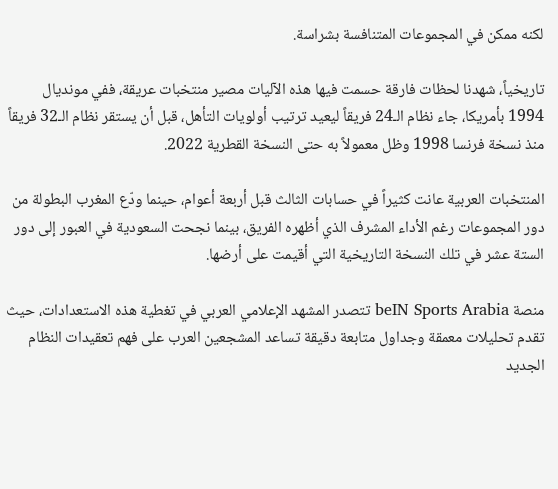لكنه ممكن في المجموعات المتنافسة بشراسة.

تاريخياً، شهدنا لحظات فارقة حسمت فيها هذه الآليات مصير منتخبات عريقة، ففي مونديال 1994 بأمريكا، جاء نظام الـ24 فريقاً ليعيد ترتيب أولويات التأهل، قبل أن يستقر نظام الـ32 فريقاً منذ نسخة فرنسا 1998 وظل معمولاً به حتى النسخة القطرية 2022.

المنتخبات العربية عانت كثيراً في حسابات الثالث قبل أربعة أعوام، حينما ودّع المغرب البطولة من دور المجموعات رغم الأداء المشرف الذي أظهره الفريق، بينما نجحت السعودية في العبور إلى دور الستة عشر في تلك النسخة التاريخية التي أقيمت على أرضها.

منصة beIN Sports Arabia تتصدر المشهد الإعلامي العربي في تغطية هذه الاستعدادات، حيث تقدم تحليلات معمقة وجداول متابعة دقيقة تساعد المشجعين العرب على فهم تعقيدات النظام الجديد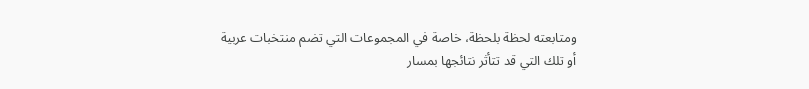ومتابعته لحظة بلحظة، خاصة في المجموعات التي تضم منتخبات عربية أو تلك التي قد تتأثر نتائجها بمسار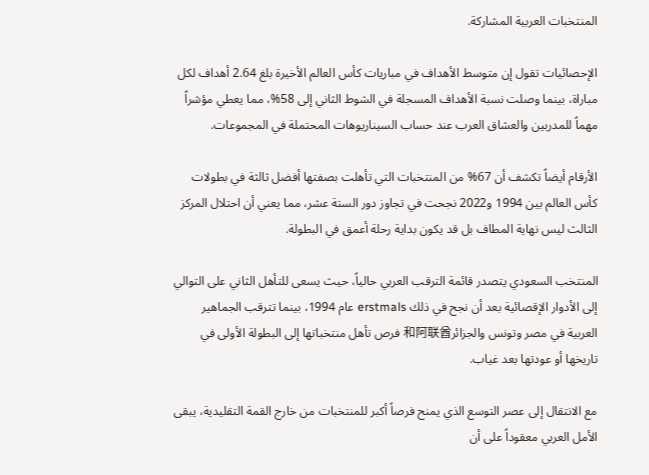المنتخبات العربية المشاركة.

الإحصائيات تقول إن متوسط الأهداف في مباريات كأس العالم الأخيرة بلغ 2.64 أهداف لكل مباراة، بينما وصلت نسبة الأهداف المسجلة في الشوط الثاني إلى 58%، مما يعطي مؤشراً مهماً للمدربين والعشاق العرب عند حساب السيناريوهات المحتملة في المجموعات.

الأرقام أيضاً تكشف أن 67% من المنتخبات التي تأهلت بصفتها أفضل ثالثة في بطولات كأس العالم بين 1994 و2022 نجحت في تجاوز دور الستة عشر، مما يعني أن احتلال المركز الثالث ليس نهاية المطاف بل قد يكون بداية رحلة أعمق في البطولة.

المنتخب السعودي يتصدر قائمة الترقب العربي حالياً، حيث يسعى للتأهل الثاني على التوالي إلى الأدوار الإقصائية بعد أن نجح في ذلك erstmals عام 1994، بينما تترقب الجماهير العربية في مصر وتونس والجزائر和阿联酋 فرص تأهل منتخباتها إلى البطولة الأولى في تاريخها أو عودتها بعد غياب.

مع الانتقال إلى عصر التوسع الذي يمنح فرصاً أكبر للمنتخبات من خارج القمة التقليدية، يبقى الأمل العربي معقوداً على أن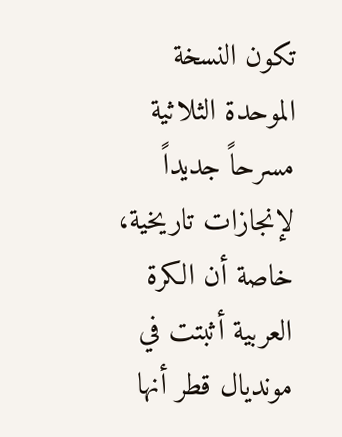تكون النسخة الموحدة الثلاثية مسرحاً جديداً لإنجازات تاريخية، خاصة أن الكرة العربية أثبتت في مونديال قطر أنها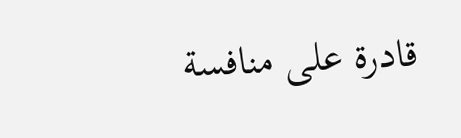قادرة على منافسة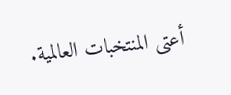أعتى المنتخبات العالمية.